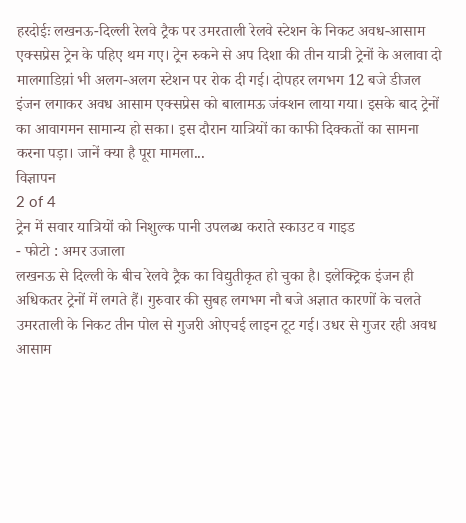हरदोईः लखनऊ-दिल्ली रेलवे ट्रैक पर उमरताली रेलवे स्टेशन के निकट अवध-आसाम एक्सप्रेस ट्रेन के पहिए थम गए। ट्रेन रुकने से अप दिशा की तीन यात्री ट्रेनों के अलावा दो मालगाडिय़ां भी अलग-अलग स्टेशन पर रोक दी गई। दोपहर लगभग 12 बजे डीजल इंजन लगाकर अवध आसाम एक्सप्रेस को बालामऊ जंक्शन लाया गया। इसके बाद ट्रेनों का आवागमन सामान्य हो सका। इस दौरान यात्रियों का काफी दिक्कतों का सामना करना पड़ा। जानें क्या है पूरा मामला...
विज्ञापन
2 of 4
ट्रेन में सवार यात्रियों को निशुल्क पानी उपलब्ध कराते स्काउट व गाइड
- फोटो : अमर उजाला
लखनऊ से दिल्ली के बीच रेलवे ट्रैक का विद्युतीकृत हो चुका है। इलेक्ट्रिक इंजन ही अधिकतर ट्रेनों में लगते हैं। गुरुवार की सुबह लगभग नौ बजे अज्ञात कारणों के चलते उमरताली के निकट तीन पोल से गुजरी ओएचई लाइन टूट गई। उधर से गुजर रही अवध आसाम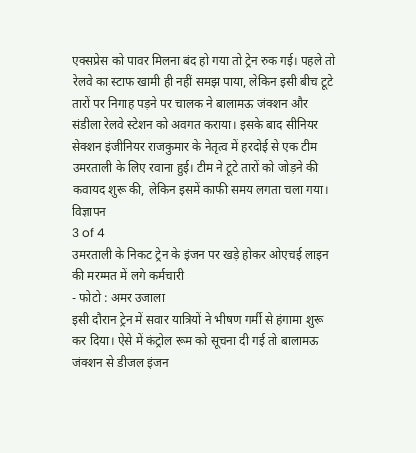एक्सप्रेस को पावर मिलना बंद हो गया तो ट्रेन रुक गई। पहले तो रेलवे का स्टाफ खामी ही नहीं समझ पाया, लेकिन इसी बीच टूटे तारों पर निगाह पड़ने पर चालक ने बालामऊ जंक्शन और संडीला रेलवे स्टेशन को अवगत कराया। इसके बाद सीनियर सेक्शन इंजीनियर राजकुमार के नेतृत्व में हरदोई से एक टीम उमरताली के लिए रवाना हुई। टीम ने टूटे तारों को जोड़ने की कवायद शुरू की, लेकिन इसमें काफी समय लगता चला गया।
विज्ञापन
3 of 4
उमरताली के निकट ट्रेन के इंजन पर खड़े होकर ओएचई लाइन की मरम्मत में लगे कर्मचारी
- फोटो : अमर उजाला
इसी दौरान ट्रेन में सवार यात्रियों ने भीषण गर्मी से हंगामा शुरू कर दिया। ऐसे में कंट्रोल रूम को सूचना दी गई तो बालामऊ जंक्शन से डीजल इंजन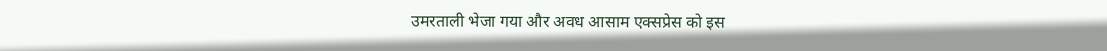उमरताली भेजा गया और अवध आसाम एक्सप्रेस को इस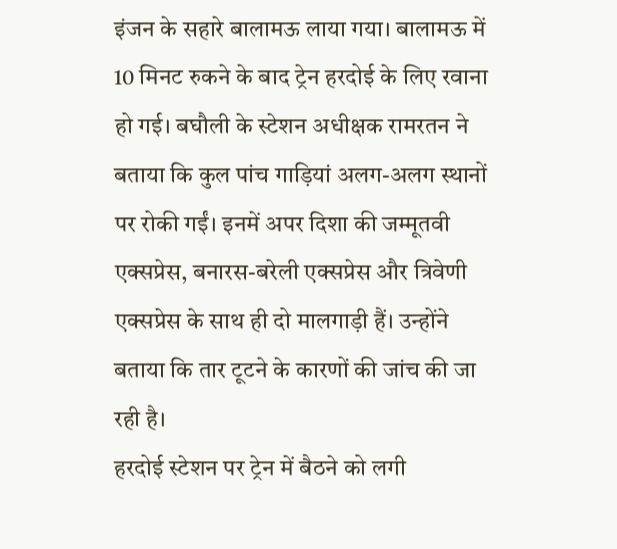इंजन के सहारे बालामऊ लाया गया। बालामऊ में 10 मिनट रुकने के बाद ट्रेन हरदोई के लिए रवाना हो गई। बघौली के स्टेशन अधीक्षक रामरतन ने बताया कि कुल पांच गाड़ियां अलग-अलग स्थानों पर रोकी गईं। इनमें अपर दिशा की जम्मूतवी एक्सप्रेस, बनारस-बरेली एक्सप्रेस और त्रिवेणी एक्सप्रेस के साथ ही दो मालगाड़ी हैं। उन्होंने बताया कि तार टूटने के कारणों की जांच की जा रही है।
हरदोई स्टेशन पर ट्रेन में बैठने को लगी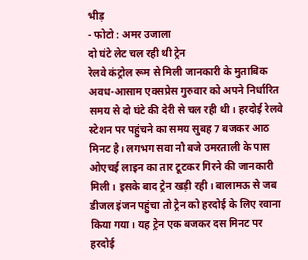भीड़
- फोटो : अमर उजाला
दो घंटे लेट चल रही थी ट्रेन
रेलवे कंट्रोल रूम से मिली जानकारी के मुताबिक अवध-आसाम एक्सप्रेस गुरुवार को अपने निर्धारित समय से दो घंटे की देरी से चल रही थी। हरदोई रेलवे स्टेशन पर पहुंचने का समय सुबह 7 बजकर आठ मिनट है। लगभग सवा नौ बजे उमरताली के पास ओएचई लाइन का तार टूटकर गिरने की जानकारी मिली। इसके बाद ट्रेन खड़ी रही। बालामऊ से जब डीजल इंजन पहुंचा तो ट्रेन को हरदोई के लिए रवाना किया गया। यह ट्रेन एक बजकर दस मिनट पर हरदोई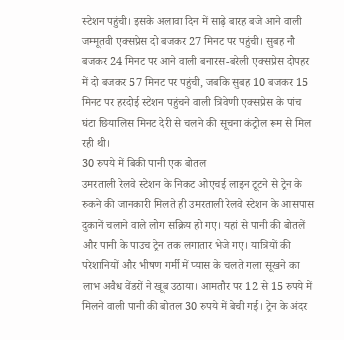स्टेशन पहुंची। इसके अलावा दिन में साढ़े बारह बजे आने वाली जम्मूतवी एक्सप्रेस दो बजकर 27 मिनट पर पहुंची। सुबह नौ बजकर 24 मिनट पर आने वाली बनारस-बरेली एक्सप्रेस दोपहर में दो बजकर 57 मिनट पर पहुंची, जबकि सुबह 10 बजकर 15 मिनट पर हरदोई स्टेशन पहुंचने वाली त्रिवेणी एक्सप्रेस के पांच घंटा छियालिस मिनट देरी से चलने की सूचना कंट्रोल रूम से मिल रही थी।
30 रुपये में बिकी पानी एक बोतल
उमरताली रेलवे स्टेशन के निकट ओएचई लाइन टूटने से ट्रेन के रुकने की जानकारी मिलते ही उमरताली रेलवे स्टेशन के आसपास दुकानें चलाने वाले लोग सक्रिय हो गए। यहां से पानी की बोतलें और पानी के पाउच ट्रेन तक लगातार भेजे गए। यात्रियों की परेशानियों और भीषण गर्मी में प्यास के चलते गला सूखने का लाभ अवैध वेंडरों ने खूब उठाया। आमतौर पर 12 से 15 रुपये में मिलने वाली पानी की बोतल 30 रुपये में बेची गई। ट्रेन के अंदर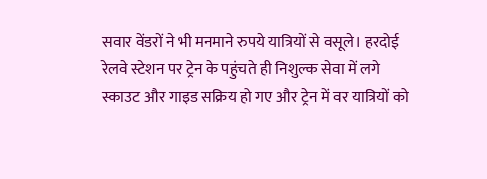सवार वेंडरों ने भी मनमाने रुपये यात्रियों से वसूले। हरदोई रेलवे स्टेशन पर ट्रेन के पहुंचते ही निशुल्क सेवा में लगे स्काउट और गाइड सक्रिय हो गए और ट्रेन में वर यात्रियों को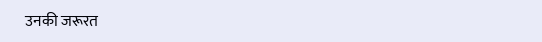उनकी जरूरत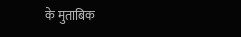के मुताबिक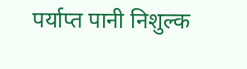पर्याप्त पानी निशुल्क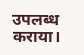उपलब्ध कराया।